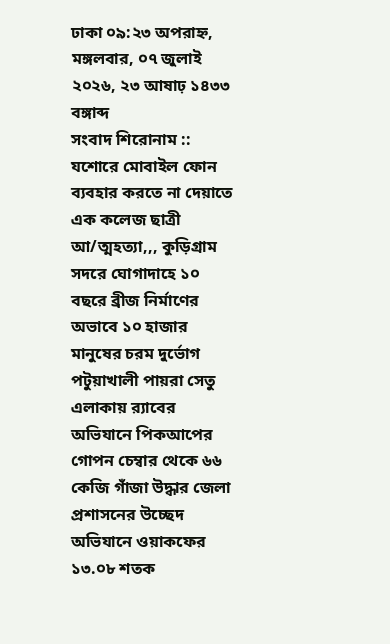ঢাকা ০৯:২৩ অপরাহ্ন, মঙ্গলবার, ০৭ জুলাই ২০২৬, ২৩ আষাঢ় ১৪৩৩ বঙ্গাব্দ
সংবাদ শিরোনাম ::
যশোরে মোবাইল ফোন ব্যবহার করতে না দেয়াতে এক কলেজ ছাত্রী আ/ত্মহত্যা,,, কুড়িগ্রাম সদরে ঘোগাদাহে ১০ বছরে ব্রীজ নির্মাণের অভাবে ১০ হাজার মানুষের চরম দুর্ভোগ পটুয়াখালী পায়রা সেতু এলাকায় র‌্যাবের অভিযানে পিকআপের গোপন চেম্বার থেকে ৬৬ কেজি গাঁজা উদ্ধার জেলা প্রশাসনের উচ্ছেদ অভিযানে ওয়াকফের ১৩.০৮ শতক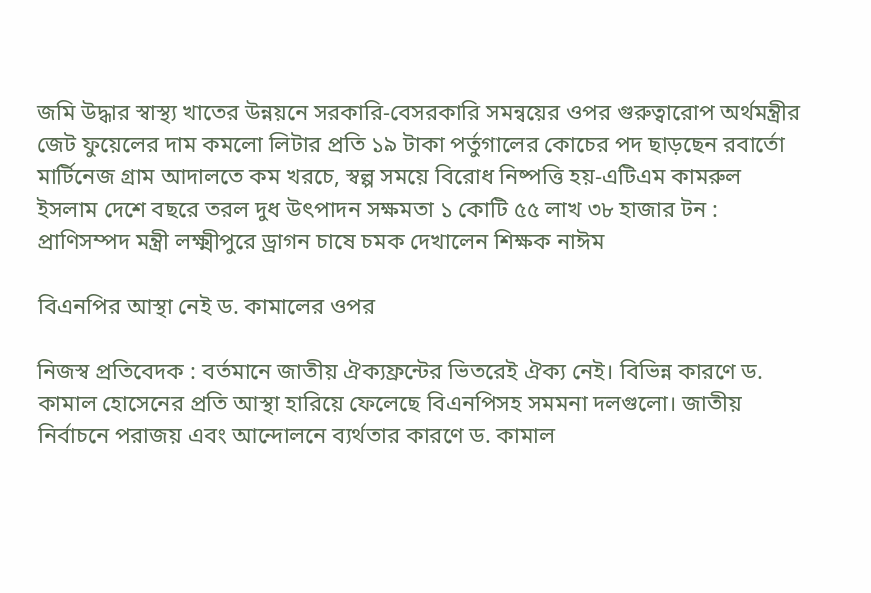জমি উদ্ধার স্বাস্থ্য খাতের উন্নয়নে সরকারি-বেসরকারি সমন্বয়ের ওপর গুরুত্বারোপ অর্থমন্ত্রীর জেট ফুয়েলের দাম কমলো লিটার প্রতি ১৯ টাকা পর্তুগালের কোচের পদ ছাড়ছেন রবার্তো মার্টিনেজ গ্রাম আদালতে কম খরচে, স্বল্প সময়ে বিরোধ নিষ্পত্তি হয়-এটিএম কামরুল ইসলাম দেশে বছরে তরল দুধ উৎপাদন সক্ষমতা ১ কোটি ৫৫ লাখ ৩৮ হাজার টন : প্রাণিসম্পদ মন্ত্রী লক্ষ্মীপুরে ড্রাগন চাষে চমক দেখালেন শিক্ষক নাঈম

বিএনপির আস্থা নেই ড. কামালের ওপর

নিজস্ব প্রতিবেদক : বর্তমানে জাতীয় ঐক্যফ্রন্টের ভিতরেই ঐক্য নেই। বিভিন্ন কারণে ড. কামাল হোসেনের প্রতি আস্থা হারিয়ে ফেলেছে বিএনপিসহ সমমনা দলগুলো। জাতীয় নির্বাচনে পরাজয় এবং আন্দোলনে ব্যর্থতার কারণে ড. কামাল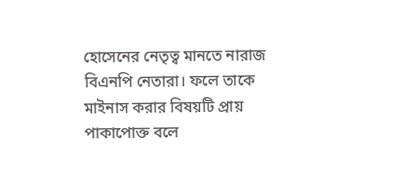হোসেনের নেতৃত্ব মানতে নারাজ বিএনপি নেতারা। ফলে তাকে মাইনাস করার বিষয়টি প্রায় পাকাপোক্ত বলে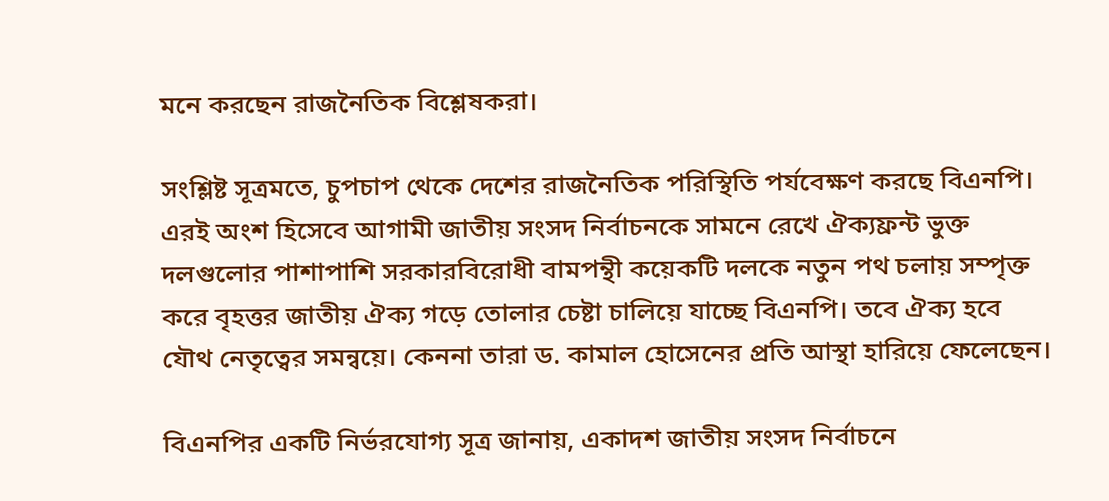মনে করছেন রাজনৈতিক বিশ্লেষকরা।

সংশ্লিষ্ট সূত্রমতে, চুপচাপ থেকে দেশের রাজনৈতিক পরিস্থিতি পর্যবেক্ষণ করছে বিএনপি। এরই অংশ হিসেবে আগামী জাতীয় সংসদ নির্বাচনকে সামনে রেখে ঐক্যফ্রন্ট ভুক্ত দলগুলোর পাশাপাশি সরকারবিরোধী বামপন্থী কয়েকটি দলকে নতুন পথ চলায় সম্পৃক্ত করে বৃহত্তর জাতীয় ঐক্য গড়ে তোলার চেষ্টা চালিয়ে যাচ্ছে বিএনপি। তবে ঐক্য হবে যৌথ নেতৃত্বের সমন্বয়ে। কেননা তারা ড. কামাল হোসেনের প্রতি আস্থা হারিয়ে ফেলেছেন।

বিএনপির একটি নির্ভরযোগ্য সূত্র জানায়, একাদশ জাতীয় সংসদ নির্বাচনে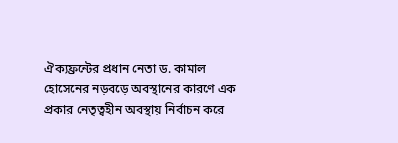ঐক্যফ্রন্টের প্রধান নেতা ড. কামাল হোসেনের নড়বড়ে অবস্থানের কারণে এক প্রকার নেতৃত্বহীন অবস্থায় নির্বাচন করে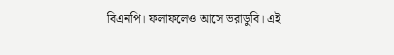বিএনপি। ফলাফলেও আসে ভরাডুবি। এই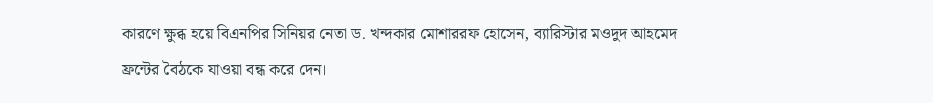কারণে ক্ষুব্ধ হয়ে বিএনপির সিনিয়র নেতা ড. খন্দকার মোশাররফ হোসেন, ব্যারিস্টার মওদুদ আহমেদ ফ্রন্টের বৈঠকে যাওয়া বন্ধ করে দেন।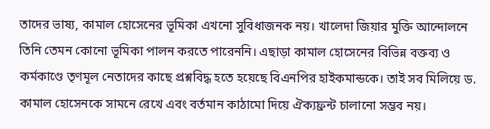তাদের ভাষ্য, কামাল হোসেনের ভূমিকা এখনো সুবিধাজনক নয়। খালেদা জিয়ার মুক্তি আন্দোলনে তিনি তেমন কোনো ভূমিকা পালন করতে পারেননি। এছাড়া কামাল হোসেনের বিভিন্ন বক্তব্য ও কর্মকাণ্ডে তৃণমূল নেতাদের কাছে প্রশ্নবিদ্ধ হতে হয়েছে বিএনপির হাইকমান্ডকে। তাই সব মিলিয়ে ড. কামাল হোসেনকে সামনে রেখে এবং বর্তমান কাঠামো দিয়ে ঐক্যফ্রন্ট চালানো সম্ভব নয়।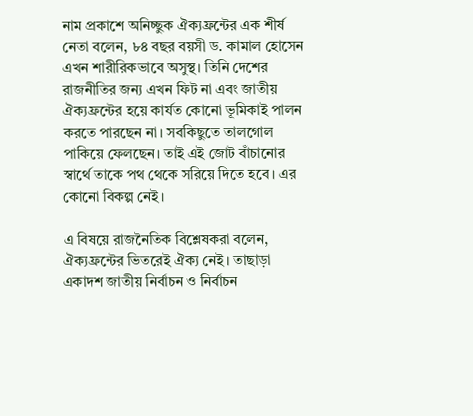নাম প্রকাশে অনিচ্ছুক ঐক্যফ্রন্টের এক শীর্ষ নেতা বলেন, ৮৪ বছর বয়সী ড. কামাল হোসেন এখন শারীরিকভাবে অসুস্থ। তিনি দেশের রাজনীতির জন্য এখন ফিট না এবং জাতীয় ঐক্যফ্রন্টের হয়ে কার্যত কোনো ভূমিকাই পালন করতে পারছেন না। সবকিছুতে তালগোল পাকিয়ে ফেলছেন। তাই এই জোট বাঁচানোর স্বার্থে তাকে পথ থেকে সরিয়ে দিতে হবে। এর কোনো বিকল্প নেই।

এ বিষয়ে রাজনৈতিক বিশ্লেষকরা বলেন, ঐক্যফ্রন্টের ভিতরেই ঐক্য নেই। তাছাড়া একাদশ জাতীয় নির্বাচন ও নির্বাচন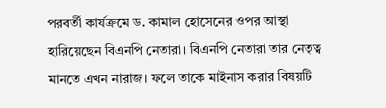পরবর্তী কার্যক্রমে ড. কামাল হোসেনের ওপর আস্থা হারিয়েছেন বিএনপি নেতারা। বিএনপি নেতারা তার নেতৃত্ব মানতে এখন নারাজ। ফলে তাকে মাইনাস করার বিষয়টি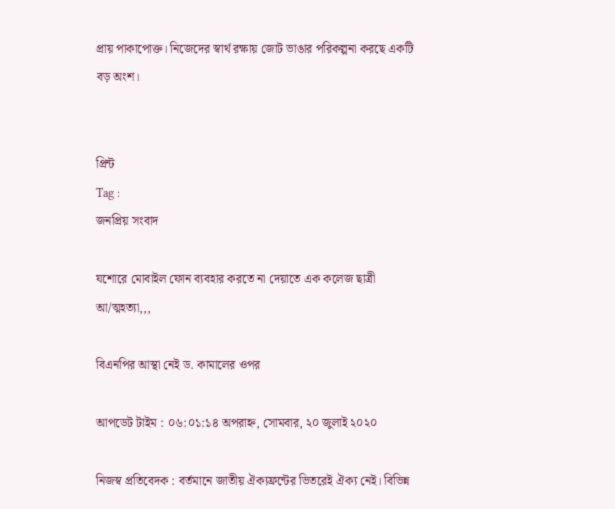প্রায় পাকাপোক্ত। নিজেদের স্বার্থ রক্ষায় জোট ভাঙার পরিকল্পনা করছে একটি বড় অংশ।


প্রিন্ট
Tag :
জনপ্রিয় সংবাদ

যশোরে মোবাইল ফোন ব্যবহার করতে না দেয়াতে এক কলেজ ছাত্রী আ/ত্মহত্যা,,,

বিএনপির আস্থা নেই ড. কামালের ওপর

আপডেট টাইম : ০৬:০১:১৪ অপরাহ্ন, সোমবার, ২০ জুলাই ২০২০

নিজস্ব প্রতিবেদক : বর্তমানে জাতীয় ঐক্যফ্রন্টের ভিতরেই ঐক্য নেই। বিভিন্ন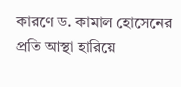কারণে ড. কামাল হোসেনের প্রতি আস্থা হারিয়ে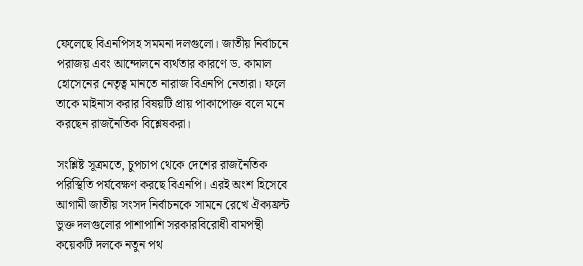ফেলেছে বিএনপিসহ সমমনা দলগুলো। জাতীয় নির্বাচনে পরাজয় এবং আন্দোলনে ব্যর্থতার কারণে ড. কামাল হোসেনের নেতৃত্ব মানতে নারাজ বিএনপি নেতারা। ফলে তাকে মাইনাস করার বিষয়টি প্রায় পাকাপোক্ত বলে মনে করছেন রাজনৈতিক বিশ্লেষকরা।

সংশ্লিষ্ট সূত্রমতে, চুপচাপ থেকে দেশের রাজনৈতিক পরিস্থিতি পর্যবেক্ষণ করছে বিএনপি। এরই অংশ হিসেবে আগামী জাতীয় সংসদ নির্বাচনকে সামনে রেখে ঐক্যফ্রন্ট ভুক্ত দলগুলোর পাশাপাশি সরকারবিরোধী বামপন্থী কয়েকটি দলকে নতুন পথ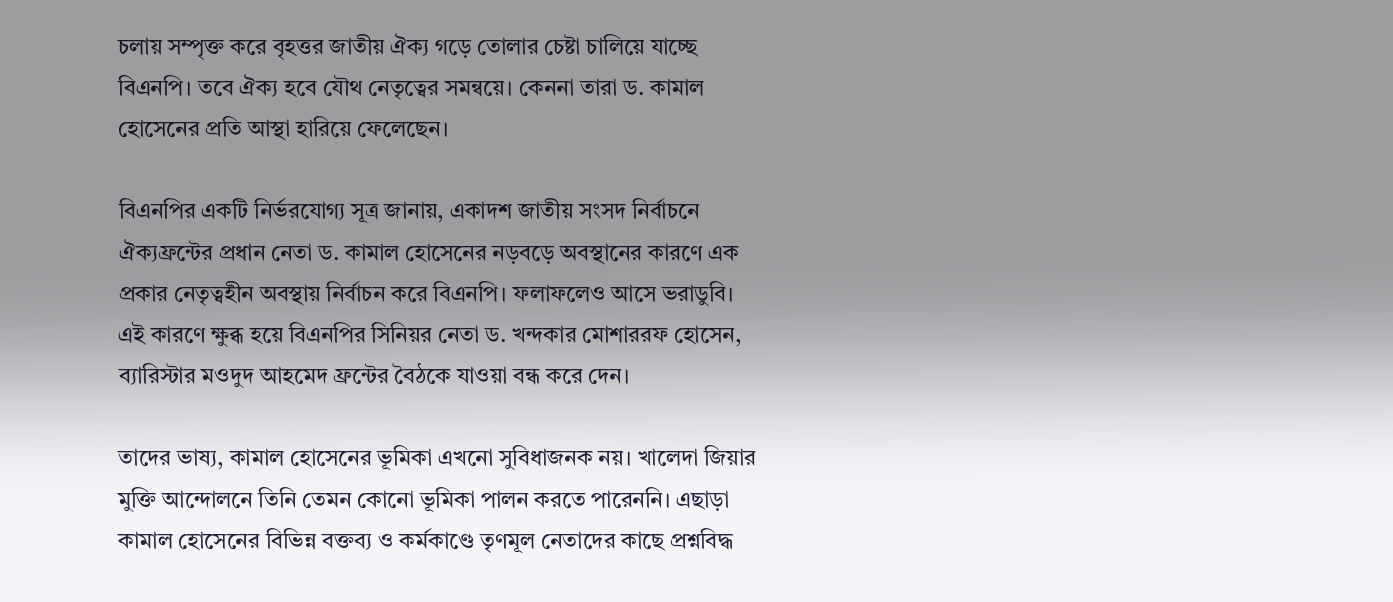চলায় সম্পৃক্ত করে বৃহত্তর জাতীয় ঐক্য গড়ে তোলার চেষ্টা চালিয়ে যাচ্ছে বিএনপি। তবে ঐক্য হবে যৌথ নেতৃত্বের সমন্বয়ে। কেননা তারা ড. কামাল হোসেনের প্রতি আস্থা হারিয়ে ফেলেছেন।

বিএনপির একটি নির্ভরযোগ্য সূত্র জানায়, একাদশ জাতীয় সংসদ নির্বাচনে ঐক্যফ্রন্টের প্রধান নেতা ড. কামাল হোসেনের নড়বড়ে অবস্থানের কারণে এক প্রকার নেতৃত্বহীন অবস্থায় নির্বাচন করে বিএনপি। ফলাফলেও আসে ভরাডুবি। এই কারণে ক্ষুব্ধ হয়ে বিএনপির সিনিয়র নেতা ড. খন্দকার মোশাররফ হোসেন, ব্যারিস্টার মওদুদ আহমেদ ফ্রন্টের বৈঠকে যাওয়া বন্ধ করে দেন।

তাদের ভাষ্য, কামাল হোসেনের ভূমিকা এখনো সুবিধাজনক নয়। খালেদা জিয়ার মুক্তি আন্দোলনে তিনি তেমন কোনো ভূমিকা পালন করতে পারেননি। এছাড়া কামাল হোসেনের বিভিন্ন বক্তব্য ও কর্মকাণ্ডে তৃণমূল নেতাদের কাছে প্রশ্নবিদ্ধ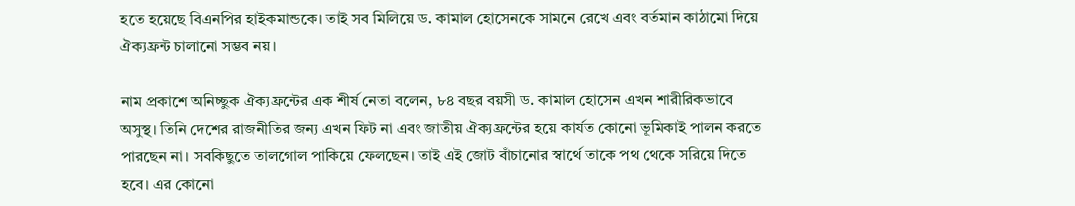হতে হয়েছে বিএনপির হাইকমান্ডকে। তাই সব মিলিয়ে ড. কামাল হোসেনকে সামনে রেখে এবং বর্তমান কাঠামো দিয়ে ঐক্যফ্রন্ট চালানো সম্ভব নয়।

নাম প্রকাশে অনিচ্ছুক ঐক্যফ্রন্টের এক শীর্ষ নেতা বলেন, ৮৪ বছর বয়সী ড. কামাল হোসেন এখন শারীরিকভাবে অসুস্থ। তিনি দেশের রাজনীতির জন্য এখন ফিট না এবং জাতীয় ঐক্যফ্রন্টের হয়ে কার্যত কোনো ভূমিকাই পালন করতে পারছেন না। সবকিছুতে তালগোল পাকিয়ে ফেলছেন। তাই এই জোট বাঁচানোর স্বার্থে তাকে পথ থেকে সরিয়ে দিতে হবে। এর কোনো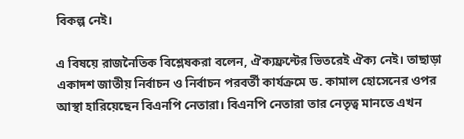বিকল্প নেই।

এ বিষয়ে রাজনৈতিক বিশ্লেষকরা বলেন, ঐক্যফ্রন্টের ভিতরেই ঐক্য নেই। তাছাড়া একাদশ জাতীয় নির্বাচন ও নির্বাচন পরবর্তী কার্যক্রমে ড. কামাল হোসেনের ওপর আস্থা হারিয়েছেন বিএনপি নেতারা। বিএনপি নেতারা তার নেতৃত্ব মানতে এখন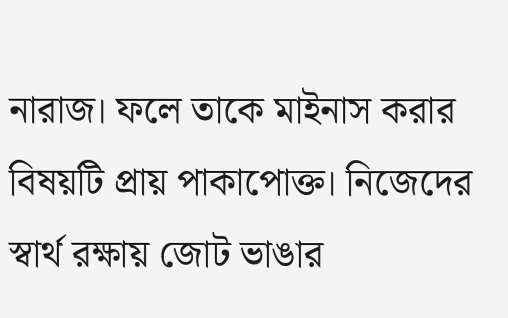নারাজ। ফলে তাকে মাইনাস করার বিষয়টি প্রায় পাকাপোক্ত। নিজেদের স্বার্থ রক্ষায় জোট ভাঙার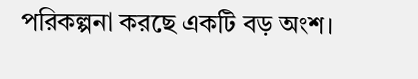পরিকল্পনা করছে একটি বড় অংশ।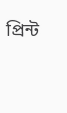প্রিন্ট